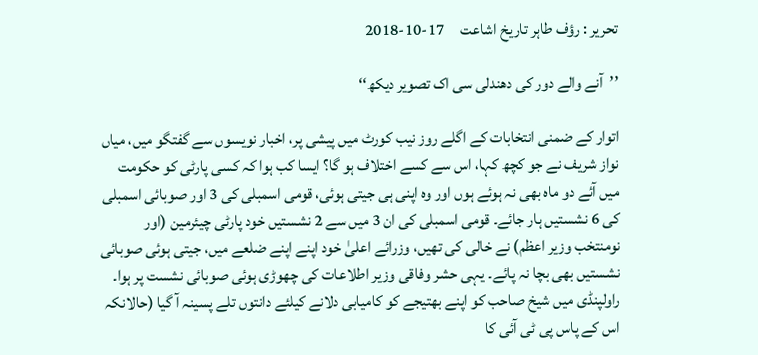تحریر : رؤف طاہر تاریخ اشاعت     17-10-2018

’’آنے والے دور کی دھندلی سی اک تصویر دیکھ‘‘

اتوار کے ضمنی انتخابات کے اگلے روز نیب کورٹ میں پیشی پر، اخبار نویسوں سے گفتگو میں، میاں نواز شریف نے جو کچھ کہا، اس سے کسے اختلاف ہو گا؟ ایسا کب ہوا کہ کسی پارٹی کو حکومت میں آئے دو ماہ بھی نہ ہوئے ہوں اور وہ اپنی ہی جیتی ہوئی، قومی اسمبلی کی 3 اور صوبائی اسمبلی کی 6 نشستیں ہار جائے۔ قومی اسمبلی کی ان 3 میں سے 2 نشستیں خود پارٹی چیئرمین (اور نومنتخب وزیر اعظم) نے خالی کی تھیں، وزرائے اعلیٰ خود اپنے اپنے ضلعے میں، جیتی ہوئی صوبائی نشستیں بھی بچا نہ پائے۔ یہی حشر وفاقی وزیر اطلاعات کی چھوڑی ہوئی صوبائی نشست پر ہوا۔ راولپنڈی میں شیخ صاحب کو اپنے بھتیجے کو کامیابی دلانے کیلئے دانتوں تلے پسینہ آ گیا (حالانکہ اس کے پاس پی ٹی آئی کا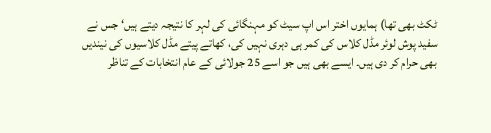ٹکٹ بھی تھا) ہمایوں اختر اس اپ سیٹ کو مہنگائی کی لہر کا نتیجہ دیتے ہیں‘ جس نے سفید پوش لوئر مڈل کلاس کی کمر ہی دہری نہیں کی، کھاتے پیتے مڈل کلاسیوں کی نیندیں بھی حرام کر دی ہیں۔ ایسے بھی ہیں جو اسے 25 جولائی کے عام انتخابات کے تناظر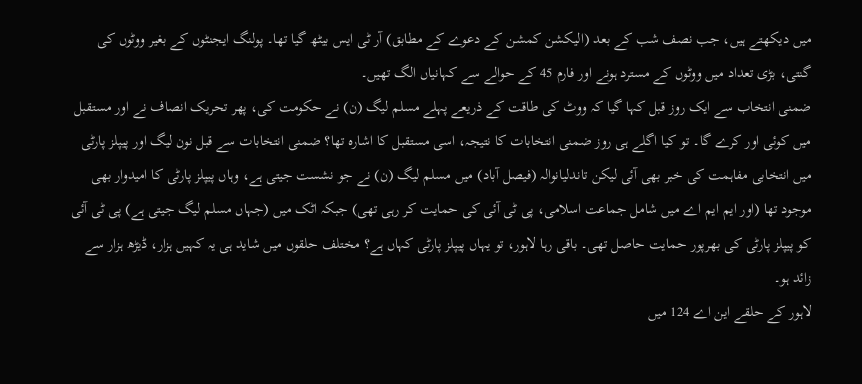میں دیکھتے ہیں، جب نصف شب کے بعد (الیکشن کمشن کے دعوے کے مطابق) آر ٹی ایس بیٹھ گیا تھا۔ پولنگ ایجنٹوں کے بغیر ووٹوں کی گنتی، بڑی تعداد میں ووٹوں کے مسترد ہونے اور فارم 45 کے حوالے سے کہانیاں الگ تھیں۔
ضمنی انتخاب سے ایک روز قبل کہا گیا کہ ووٹ کی طاقت کے ذریعے پہلے مسلم لیگ (ن) نے حکومت کی، پھر تحریک انصاف نے اور مستقبل میں کوئی اور کرے گا۔ تو کیا اگلے ہی روز ضمنی انتخابات کا نتیجہ، اسی مستقبل کا اشارہ تھا؟ ضمنی انتخابات سے قبل نون لیگ اور پیپلز پارٹی میں انتخابی مفاہمت کی خبر بھی آئی لیکن تاندلیانوالہ (فیصل آباد) میں مسلم لیگ (ن) نے جو نشست جیتی ہے، وہاں پیپلز پارٹی کا امیدوار بھی موجود تھا (اور ایم ایم اے میں شامل جماعت اسلامی، پی ٹی آئی کی حمایت کر رہی تھی) جبکہ اٹک میں (جہاں مسلم لیگ جیتی ہے) پی ٹی آئی کو پیپلز پارٹی کی بھرپور حمایت حاصل تھی۔ باقی رہا لاہور، تو یہاں پیپلز پارٹی کہاں ہے؟ مختلف حلقوں میں شاید ہی یہ کہیں ہزار، ڈیڑھ ہزار سے زائد ہو۔
لاہور کے حلقے این اے 124 میں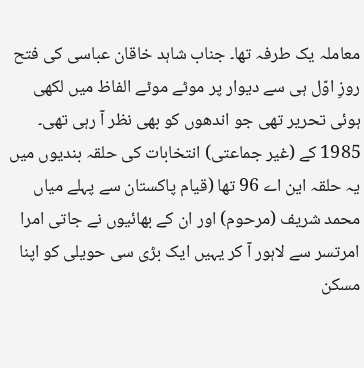معاملہ یک طرفہ تھا۔ جناب شاہد خاقان عباسی کی فتح روزِ اوّل ہی سے دیوار پر موٹے موٹے الفاظ میں لکھی ہوئی تحریر تھی جو اندھوں کو بھی نظر آ رہی تھی۔ 1985 کے (غیر جماعتی) انتخابات کی حلقہ بندیوں میں یہ حلقہ این اے 96 تھا (قیام پاکستان سے پہلے میاں محمد شریف (مرحوم) اور ان کے بھائیوں نے جاتی امرا امرتسر سے لاہور آ کر یہیں ایک بڑی سی حویلی کو اپنا مسکن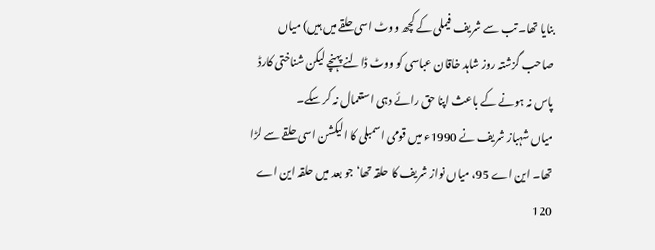بنایا تھا۔ تب سے شریف فیملی کے کچھ ووٹ اسی حلقے میں ہیں) میاں صاحب گزشتہ روز شاہد خاقان عباسی کو ووٹ ڈالنے پہنچے لیکن شناختی کارڈ پاس نہ ہونے کے باعث اپنا حق رائے دہی استعمال نہ کر سکے۔
میاں شہباز شریف نے 1990ء میں قومی اسمبلی کا الیکشن اسی حلقے سے لڑا تھا۔ این اے 95، میاں نواز شریف کا حلقہ تھا‘ جو بعد میں حلقہ این اے 120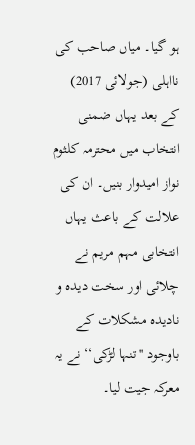ہو گیا۔ میاں صاحب کی نااہلی (جولائی 2017) کے بعد یہاں ضمنی انتخاب میں محترمہ کلثوم نواز امیدوار بنیں۔ ان کی علالت کے باعث یہاں انتخابی مہم مریم نے چلائی اور سخت دیدہ و نادیدہ مشکلات کے باوجود ''تنہا لڑکی‘‘ نے یہ معرکہ جیت لیا۔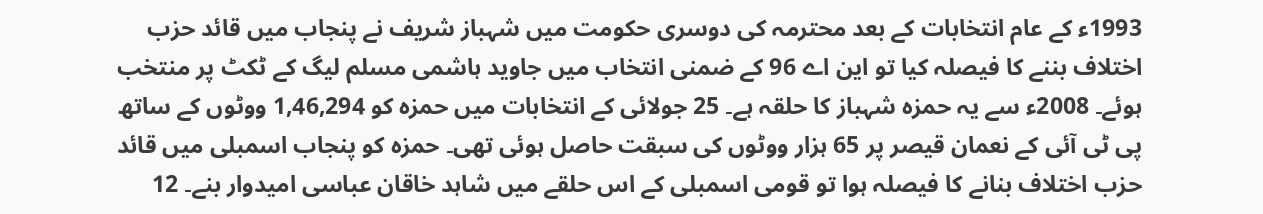1993ء کے عام انتخابات کے بعد محترمہ کی دوسری حکومت میں شہباز شریف نے پنجاب میں قائد حزب اختلاف بننے کا فیصلہ کیا تو این اے 96 کے ضمنی انتخاب میں جاوید ہاشمی مسلم لیگ کے ٹکٹ پر منتخب ہوئے۔ 2008ء سے یہ حمزہ شہباز کا حلقہ ہے۔ 25 جولائی کے انتخابات میں حمزہ کو 1,46,294 ووٹوں کے ساتھ پی ٹی آئی کے نعمان قیصر پر 65 ہزار ووٹوں کی سبقت حاصل ہوئی تھی۔ حمزہ کو پنجاب اسمبلی میں قائد حزب اختلاف بنانے کا فیصلہ ہوا تو قومی اسمبلی کے اس حلقے میں شاہد خاقان عباسی امیدوار بنے۔ 12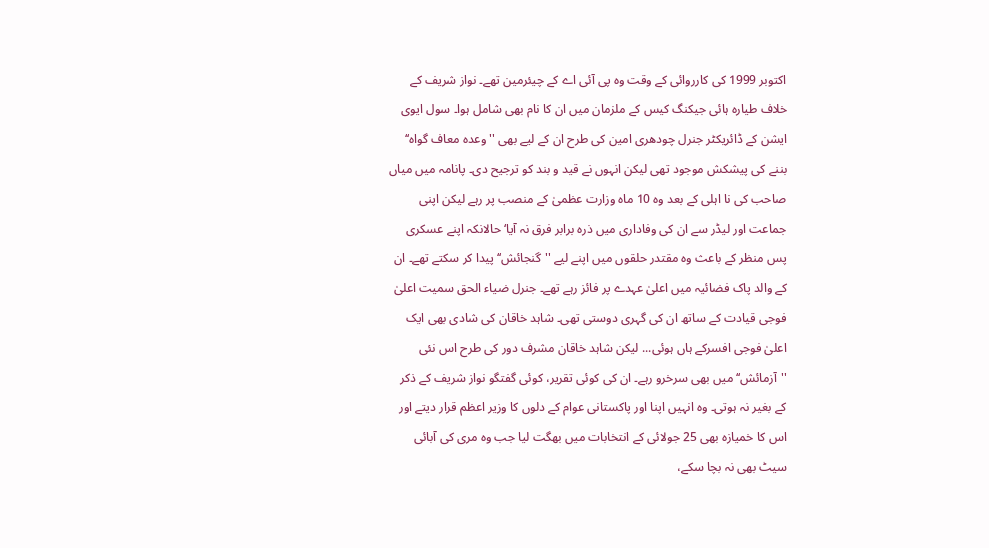اکتوبر 1999 کی کارروائی کے وقت وہ پی آئی اے کے چیئرمین تھے۔ نواز شریف کے خلاف طیارہ ہائی جیکنگ کیس کے ملزمان میں ان کا نام بھی شامل ہوا۔ سول ایوی ایشن کے ڈائریکٹر جنرل چودھری امین کی طرح ان کے لیے بھی ''وعدہ معاف گواہ‘‘ بننے کی پیشکش موجود تھی لیکن انہوں نے قید و بند کو ترجیح دی۔ پانامہ میں میاں صاحب کی نا اہلی کے بعد وہ 10 ماہ وزارت عظمیٰ کے منصب پر رہے لیکن اپنی جماعت اور لیڈر سے ان کی وفاداری میں ذرہ برابر فرق نہ آیا‘ حالانکہ اپنے عسکری پس منظر کے باعث وہ مقتدر حلقوں میں اپنے لیے ''گنجائش‘‘ پیدا کر سکتے تھے۔ ان کے والد پاک فضائیہ میں اعلیٰ عہدے پر فائز رہے تھے۔ جنرل ضیاء الحق سمیت اعلیٰ فوجی قیادت کے ساتھ ان کی گہری دوستی تھی۔ شاہد خاقان کی شادی بھی ایک اعلیٰ فوجی افسرکے ہاں ہوئی... لیکن شاہد خاقان مشرف دور کی طرح اس نئی ''آزمائش‘‘ میں بھی سرخرو رہے۔ ان کی کوئی تقریر، کوئی گفتگو نواز شریف کے ذکر کے بغیر نہ ہوتی۔ وہ انہیں اپنا اور پاکستانی عوام کے دلوں کا وزیر اعظم قرار دیتے اور اس کا خمیازہ بھی 25 جولائی کے انتخابات میں بھگت لیا جب وہ مری کی آبائی سیٹ بھی نہ بچا سکے،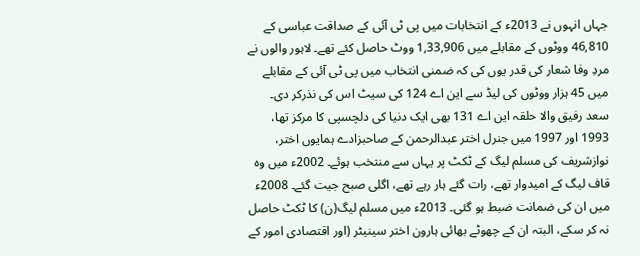جہاں انہوں نے 2013ء کے انتخابات میں پی ٹی آئی کے صداقت عباسی کے 46,810 ووٹوں کے مقابلے میں 1,33,906 ووٹ حاصل کئے تھے۔ لاہور والوں نے مردِ وفا شعار کی قدر یوں کی کہ ضمنی انتخاب میں پی ٹی آئی کے مقابلے میں 45 ہزار ووٹوں کی لیڈ سے این اے 124 کی سیٹ اس کی نذرکر دی۔
سعد رفیق والا حلقہ این اے 131 بھی ایک دنیا کی دلچسپی کا مرکز تھا، 1993 اور 1997 میں جنرل اختر عبدالرحمن کے صاحبزادے ہمایوں اختر، نوازشریف کی مسلم لیگ کے ٹکٹ پر یہاں سے منتخب ہوئے۔ 2002ء میں وہ قاف لیگ کے امیدوار تھے، رات گئے ہار رہے تھے، اگلی صبح جیت گئے۔ 2008ء میں ان کی ضمانت ضبط ہو گئی۔ 2013ء میں مسلم لیگ(ن) کا ٹکٹ حاصل نہ کر سکے، البتہ ان کے چھوٹے بھائی ہارون اختر سینیٹر (اور اقتصادی امور کے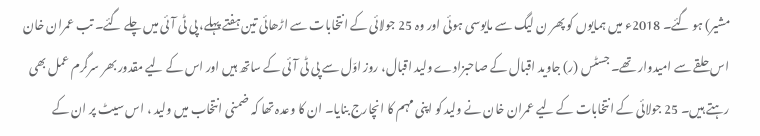مشیر) ہو گئے۔ 2018ء میں ہمایوں کو پھر ن لیگ سے مایوسی ہوئی اور وہ 25 جولائی کے انتخابات سے اڑھائی تین ہفتے پہلے، پی ٹی آئی میں چلے گئے۔ تب عمران خان اس حلقے سے امیدوار تھے۔ جسٹس (ر) جاوید اقبال کے صاحبزادے ولید اقبال، روز اوّل سے پی ٹی آئی کے ساتھ ہیں اور اس کے لیے مقدور بھر سرگرم عمل بھی رہتے ہیں۔ 25 جولائی کے انتخابات کے لیے عمران خان نے ولید کو اپنی مہم کا انچارج بنایا۔ ان کا وعدہ تھا کہ ضمنی انتخاب میں ولید ، اس سیٹ پر ان کے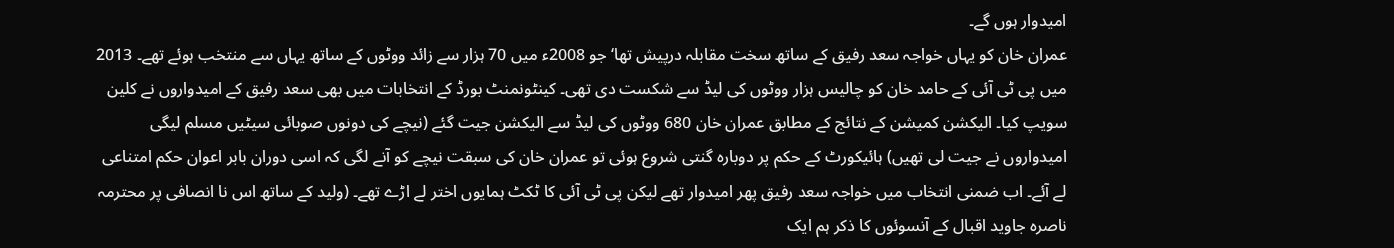امیدوار ہوں گے۔
عمران خان کو یہاں خواجہ سعد رفیق کے ساتھ سخت مقابلہ درپیش تھا‘ جو 2008ء میں 70 ہزار سے زائد ووٹوں کے ساتھ یہاں سے منتخب ہوئے تھے۔ 2013 میں پی ٹی آئی کے حامد خان کو چالیس ہزار ووٹوں کی لیڈ سے شکست دی تھی۔ کینٹونمنٹ بورڈ کے انتخابات میں بھی سعد رفیق کے امیدواروں نے کلین سویپ کیا۔ الیکشن کمیشن کے نتائج کے مطابق عمران خان 680 ووٹوں کی لیڈ سے الیکشن جیت گئے (نیچے کی دونوں صوبائی سیٹیں مسلم لیگی امیدواروں نے جیت لی تھیں) ہائیکورٹ کے حکم پر دوبارہ گنتی شروع ہوئی تو عمران خان کی سبقت نیچے کو آنے لگی کہ اسی دوران بابر اعوان حکم امتناعی لے آئے۔ اب ضمنی انتخاب میں خواجہ سعد رفیق پھر امیدوار تھے لیکن پی ٹی آئی کا ٹکٹ ہمایوں اختر لے اڑے تھے۔ (ولید کے ساتھ اس نا انصافی پر محترمہ ناصرہ جاوید اقبال کے آنسوئوں کا ذکر ہم ایک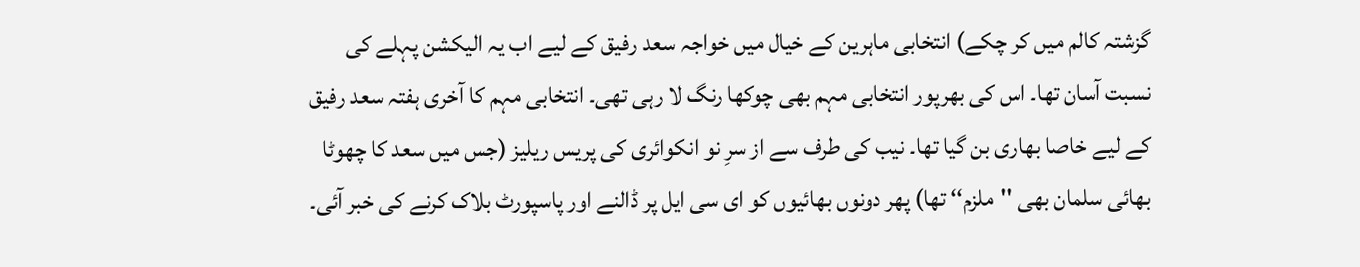گزشتہ کالم میں کر چکے) انتخابی ماہرین کے خیال میں خواجہ سعد رفیق کے لیے اب یہ الیکشن پہلے کی نسبت آسان تھا۔ اس کی بھرپور انتخابی مہم بھی چوکھا رنگ لا رہی تھی۔ انتخابی مہم کا آخری ہفتہ سعد رفیق کے لیے خاصا بھاری بن گیا تھا۔ نیب کی طرف سے از سرِ نو انکوائری کی پریس ریلیز (جس میں سعد کا چھوٹا بھائی سلمان بھی ''ملزم‘‘ تھا) پھر دونوں بھائیوں کو ای سی ایل پر ڈالنے اور پاسپورٹ بلاک کرنے کی خبر آئی۔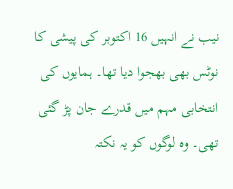نیب نے انہیں 16 اکتوبر کی پیشی کا نوٹس بھی بھجوا دیا تھا۔ ہمایوں کی انتخابی مہم میں قدرے جان پڑ گئی تھی۔ وہ لوگوں کو یہ نکتہ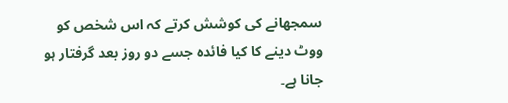سمجھانے کی کوشش کرتے کہ اس شخص کو ووٹ دینے کا کیا فائدہ جسے دو روز بعد گرفتار ہو جانا ہے۔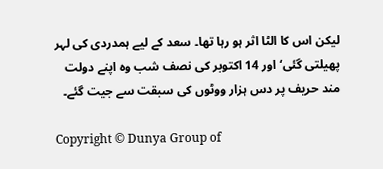لیکن اس کا الٹا اثر ہو رہا تھا۔ سعد کے لیے ہمدردی کی لہر پھیلتی گئی‘ اور 14 اکتوبر کی نصف شب وہ اپنے دولت مند حریف پر دس ہزار ووٹوں کی سبقت سے جیت گئے۔

Copyright © Dunya Group of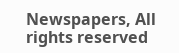Newspapers, All rights reserved